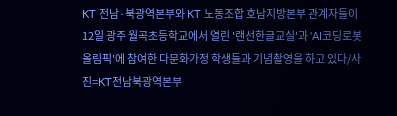KT 전남·북광역본부와 KT 노동조합 호남지방본부 관계자들이 12일 광주 월곡초등학교에서 열린 '랜선한글교실'과 'AI코딩로봇 올림픽'에 참여한 다문화가정 학생들과 기념촬영을 하고 있다/사진=KT전남북광역본부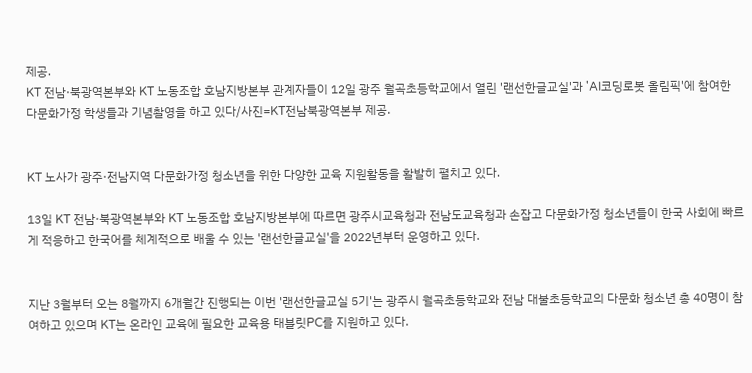제공.
KT 전남·북광역본부와 KT 노동조합 호남지방본부 관계자들이 12일 광주 월곡초등학교에서 열린 '랜선한글교실'과 'AI코딩로봇 올림픽'에 참여한 다문화가정 학생들과 기념촬영을 하고 있다/사진=KT전남북광역본부 제공.


KT 노사가 광주·전남지역 다문화가정 청소년을 위한 다양한 교육 지원활동을 활발히 펼치고 있다.

13일 KT 전남·북광역본부와 KT 노동조합 호남지방본부에 따르면 광주시교육청과 전남도교육청과 손잡고 다문화가정 청소년들이 한국 사회에 빠르게 적응하고 한국어를 체계적으로 배울 수 있는 '랜선한글교실'을 2022년부터 운영하고 있다.


지난 3월부터 오는 8월까지 6개월간 진행되는 이번 '랜선한글교실 5기'는 광주시 월곡초등학교와 전남 대불초등학교의 다문화 청소년 총 40명이 참여하고 있으며 KT는 온라인 교육에 필요한 교육용 태블릿PC를 지원하고 있다.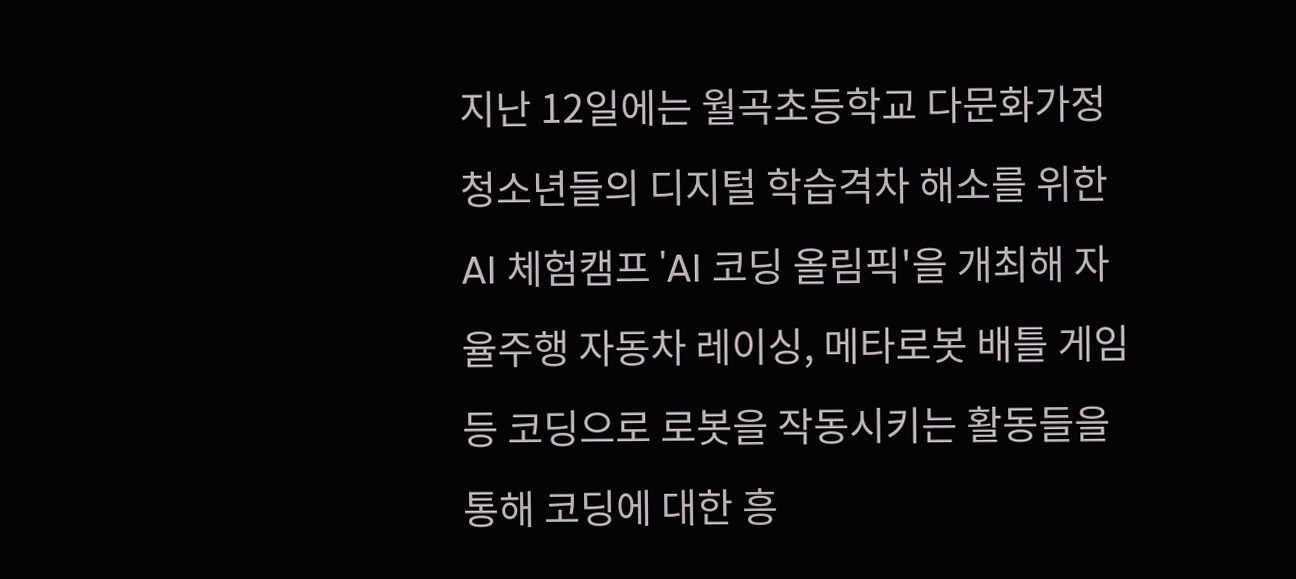지난 12일에는 월곡초등학교 다문화가정 청소년들의 디지털 학습격차 해소를 위한 AI 체험캠프 'AI 코딩 올림픽'을 개최해 자율주행 자동차 레이싱, 메타로봇 배틀 게임 등 코딩으로 로봇을 작동시키는 활동들을 통해 코딩에 대한 흥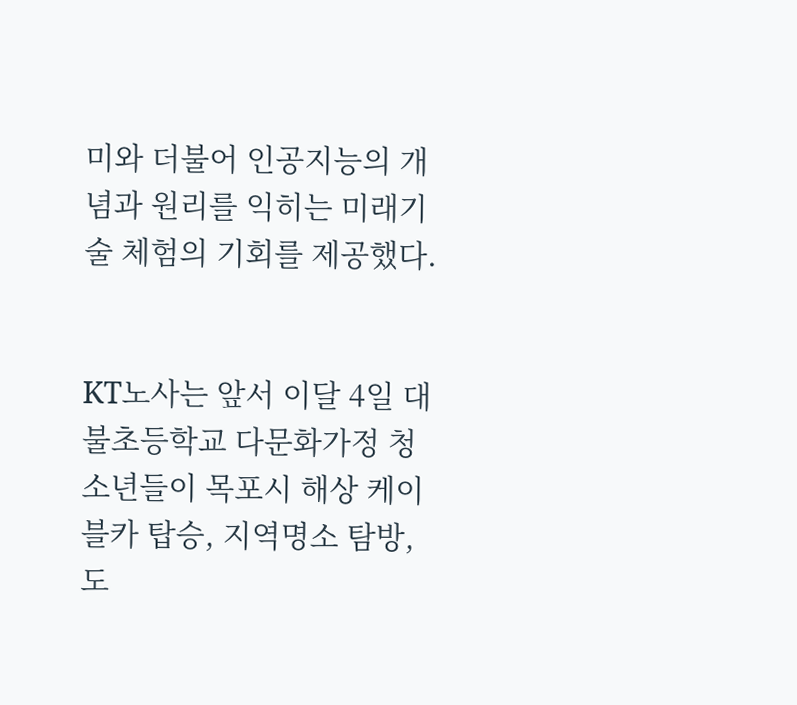미와 더불어 인공지능의 개념과 원리를 익히는 미래기술 체험의 기회를 제공했다.


KT노사는 앞서 이달 4일 대불초등학교 다문화가정 청소년들이 목포시 해상 케이블카 탑승, 지역명소 탐방, 도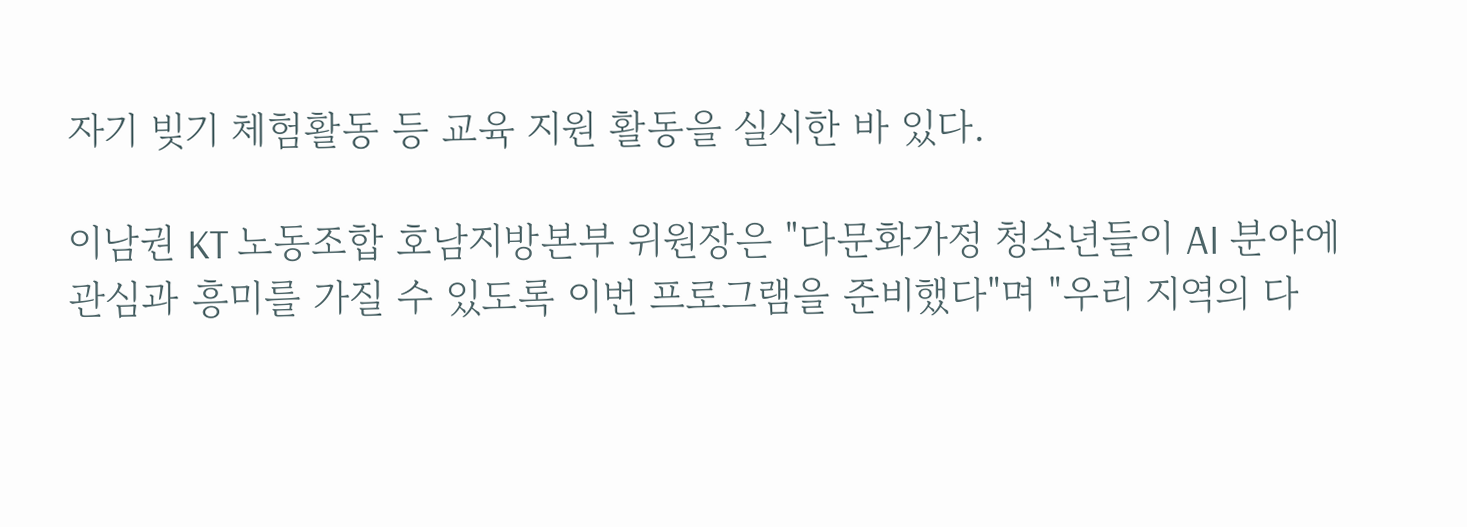자기 빚기 체험활동 등 교육 지원 활동을 실시한 바 있다.

이남권 KT 노동조합 호남지방본부 위원장은 "다문화가정 청소년들이 AI 분야에 관심과 흥미를 가질 수 있도록 이번 프로그램을 준비했다"며 "우리 지역의 다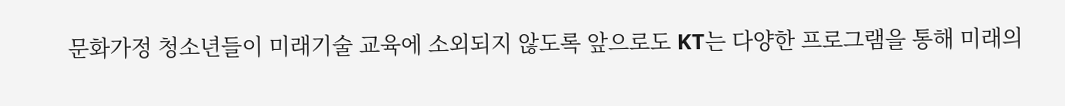문화가정 청소년들이 미래기술 교육에 소외되지 않도록 앞으로도 KT는 다양한 프로그램을 통해 미래의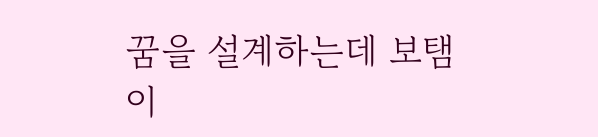꿈을 설계하는데 보탬이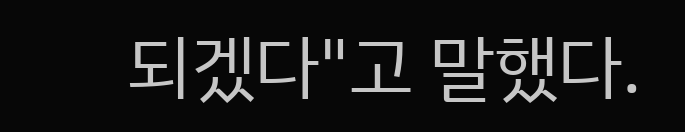되겠다"고 말했다.